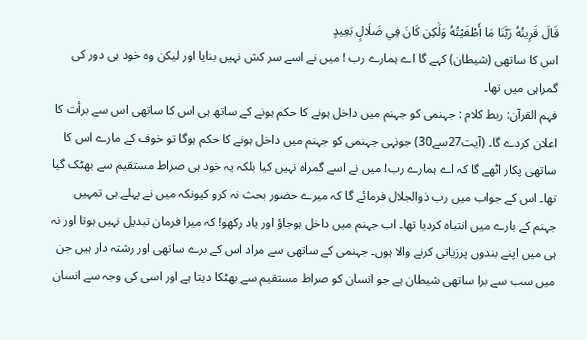قَالَ قَرِينُهُ رَبَّنَا مَا أَطْغَيْتُهُ وَلَٰكِن كَانَ فِي ضَلَالٍ بَعِيدٍ
اس کا ساتھی (شیطان) کہے گا اے ہمارے رب ! میں نے اسے سر کش نہیں بنایا اور لیکن وہ خود ہی دور کی گمراہی میں تھا۔
فہم القرآن: ربط کلام : جہنمی کو جہنم میں داخل ہونے کا حکم ہونے کے ساتھ ہی اس کا ساتھی اس سے برأت کا اعلان کردے گا۔ (آیت27سے30) جونہی جہنمی کو جہنم میں داخل ہونے کا حکم ہوگا تو خوف کے مارے اس کا ساتھی پکار اٹھے گا کہ اے ہمارے رب! میں نے اسے گمراہ نہیں کیا بلکہ یہ خود ہی صراط مستقیم سے بھٹک گیا تھا۔ اس کے جواب میں رب ذوالجلال فرمائے گا کہ میرے حضور بحث نہ کرو کیونکہ میں نے پہلے ہی تمہیں جہنم کے بارے میں انتباہ کردیا تھا۔ اب جہنم میں داخل ہوجاؤ اور یاد رکھو! کہ میرا فرمان تبدیل نہیں ہوتا اور نہ ہی میں اپنے بندوں پرزیاتی کرنے والا ہوں۔ جہنمی کے ساتھی سے مراد اس کے برے ساتھی اور رشتہ دار ہیں جن میں سب سے برا ساتھی شیطان ہے جو انسان کو صراط مستقیم سے بھٹکا دیتا ہے اور اسی کی وجہ سے انسان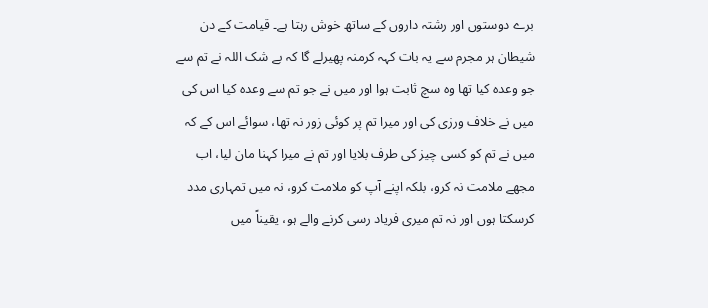برے دوستوں اور رشتہ داروں کے ساتھ خوش رہتا ہے۔ قیامت کے دن شیطان ہر مجرم سے یہ بات کہہ کرمنہ پھیرلے گا کہ بے شک اللہ نے تم سے جو وعدہ کیا تھا وہ سچ ثابت ہوا اور میں نے جو تم سے وعدہ کیا اس کی میں نے خلاف ورزی کی اور میرا تم پر کوئی زور نہ تھا، سوائے اس کے کہ میں نے تم کو کسی چیز کی طرف بلایا اور تم نے میرا کہنا مان لیا، اب مجھے ملامت نہ کرو، بلکہ اپنے آپ کو ملامت کرو، نہ میں تمہاری مدد کرسکتا ہوں اور نہ تم میری فریاد رسی کرنے والے ہو، یقیناً میں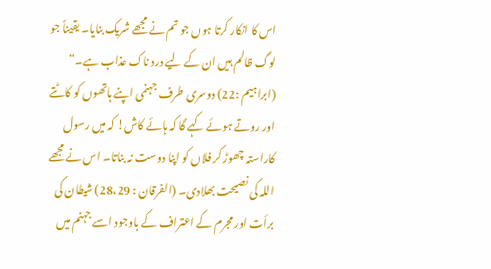اس کا انکار کرتا ہوں جو تم نے مجھے شریک بنایا۔ یقیناً جو لوگ ظالم ہیں ان کے لیے درد ناک عذاب ہے۔“ (ابراہیم :22) دوسری طرف جہنمی اپنے ہاتھوں کو کاٹتے اور روتے ہوئے کہے گا کہ ہائے کاش! کہ میں رسول کاراستہ چھوڑ کر فلاں کو اپنا دوست نہ بناتا۔ اس نے مجھے اللہ کی نصیحت بھلادی۔ (الفرقان : 28،29) شیطان کی برأت اور مجرم کے اعتراف کے باوجود اسے جہنم میں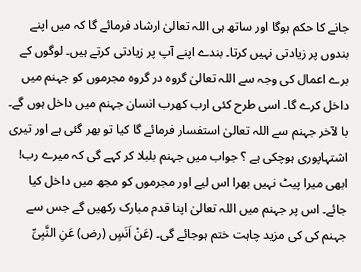جانے کا حکم ہوگا اور ساتھ ہی اللہ تعالیٰ ارشاد فرمائے گا کہ میں اپنے بندوں پر زیادتی نہیں کرتا۔ بندے اپنے آپ پر زیادتی کرتے ہیں۔ لوگوں کے برے اعمال کی وجہ سے اللہ تعالیٰ گروہ در گروہ مجرموں کو جہنم میں داخل کرے گا۔ اسی طرح کئی ارب کھرب انسان جہنم میں داخل ہوں گے۔ با لآخر جہنم سے اللہ تعالیٰ استفسار فرمائے گا کیا تو بھر گئی ہے اور تیری اشتہاپوری ہوچکی ہے ؟ جواب میں جہنم بلبلا کر کہے گی کہ میرے رب! ابھی میرا پیٹ نہیں بھرا اس لیے اور مجرموں کو مجھ میں داخل کیا جائے۔ اس پر جہنم میں اللہ تعالیٰ اپنا قدم مبارک رکھیں گے جس سے جہنم کی کی مزید چاہت ختم ہوجائے گی۔ (عَنْ اَنَسٍ (رض) عَنِ النَّبِیِّ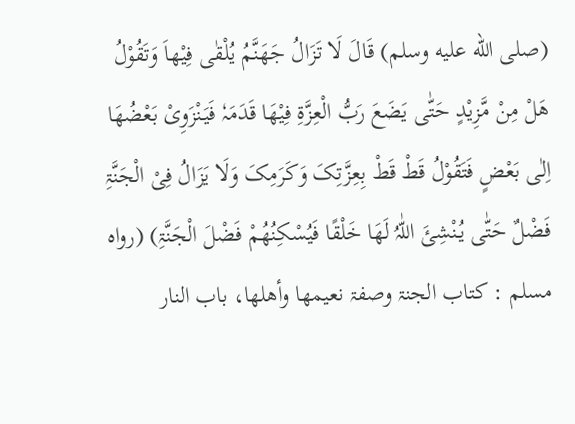(صلى الله عليه وسلم) قَالَ لَا تَزَالُ جَھَنَّمُ یُلْقٰی فِیْھاَ وَتَقُوْلُ ھَلْ مِنْ مَّزِیْدٍ حَتّٰی یَضَعَ رَبُّ الْعِزَّۃِ فِیْھَا قَدَمَہٗ فَیَنْزَوِیْ بَعْضُھَا اِلٰی بَعْضٍ فَتَقُوْلُ قَطْ قَطْ بِعِزَّتِکَ وَکَرَمِکَ وَلَا یَزَالُ فِیْ الْجَنَّۃِ فَضْلٌ حَتّٰی یُنْشِئَ اللّٰہُ لَھَا خَلْقًا فَیُسْکِنُھُمْ فَضْلَ الْجَنَّۃِ) (رواہ مسلم : کتاب الجنۃ وصفۃ نعیمھا وأھلھا، باب النار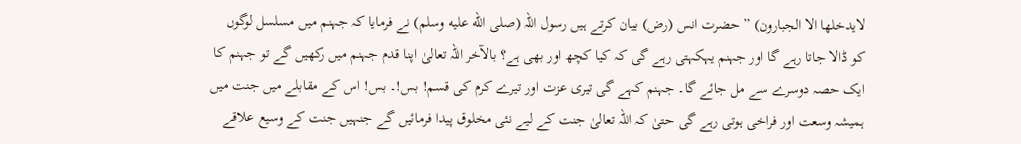لایدخلھا الا الجبارون) ” حضرت انس (رض) بیان کرتے ہیں رسول اللہ (صلى الله عليه وسلم) نے فرمایا کہ جہنم میں مسلسل لوگوں کو ڈالا جاتا رہے گا اور جہنم یہکہتی رہے گی کہ کیا کچھ اور بھی ہے؟ بالآخر اللہ تعالیٰ اپنا قدم جہنم میں رکھیں گے تو جہنم کا ایک حصہ دوسرے سے مل جائے گا۔ جہنم کہے گی تیری عزت اور تیرے کرم کی قسم! بس!۔ بس! اس کے مقابلے میں جنت میں ہمیشہ وسعت اور فراخی ہوتی رہے گی حتیٰ کہ اللہ تعالیٰ جنت کے لیے نئی مخلوق پیدا فرمائیں گے جنہیں جنت کے وسیع علاقے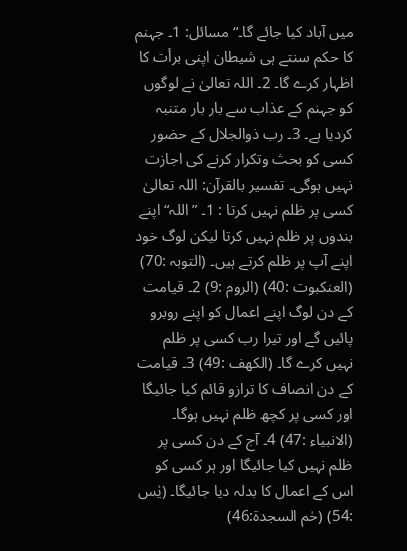میں آباد کیا جائے گا۔“ مسائل: 1۔ جہنم کا حکم سنتے ہی شیطان اپنی برأت کا اظہار کرے گا۔ 2۔ اللہ تعالیٰ نے لوگوں کو جہنم کے عذاب سے بار بار متنبہ کردیا ہے۔ 3۔ رب ذوالجلال کے حضور کسی کو بحث وتکرار کرنے کی اجازت نہیں ہوگی۔ تفسیر بالقرآن: اللہ تعالیٰ کسی پر ظلم نہیں کرتا : 1۔ ” اللہ“ اپنے بندوں پر ظلم نہیں کرتا لیکن لوگ خود اپنے آپ پر ظلم کرتے ہیں۔ (التوبہ :70) (العنکبوت :40) (الروم :9) 2۔ قیامت کے دن لوگ اپنے اعمال کو اپنے روبرو پائیں گے اور تیرا رب کسی پر ظلم نہیں کرے گا۔ (الکھف :49) 3۔ قیامت کے دن انصاف کا ترازو قائم کیا جائیگا اور کسی پر کچھ ظلم نہیں ہوگا۔ (الانبیاء :47) 4۔ آج کے دن کسی پر ظلم نہیں کیا جائیگا اور ہر کسی کو اس کے اعمال کا بدلہ دیا جائیگا۔ (یٰس :54) (حٰم السجدۃ:46)